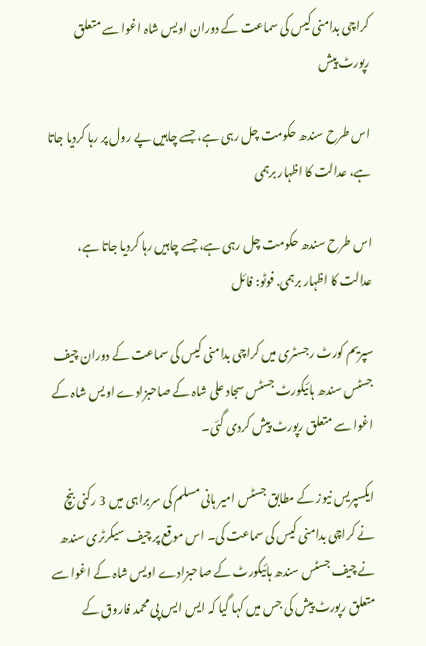کراچی بدامنی کیس کی سماعت کے دوران اویس شاہ اغوا سے متعلق رپورٹ پیش

اس طرح سندھ حکومت چل رہی ہے، جسے چاہیں پے رول پر رہا کردیا جاتا ہے، عدالت کا اظہار برہمی

اس طرح سندھ حکومت چل رہی ہے، جسے چاہیں رہا کردیا جاتا ہے، عدالت کا اظہار برہمی. فوٹو: فائل

سپریم کورٹ رجسٹری میں کراچی بدامنی کیس کی سماعت کے دوران چیف جسٹس سندھ ہائیکورٹ جسٹس سجاد علی شاہ کے صاحبزادے اویس شاہ کے اغوا سے متعلق رپورٹ پیش کردی گئی۔

ایکسپریس نیوز کے مطابق جسٹس امیر ہانی مسلم کی سربراہی میں 3 رکنی بنچ نے کراچی بدامنی کیس کی سماعت کی۔ اس موقع پر چیف سیکرٹری سندھ نے چیف جسٹس سندھ ہائیکورٹ کے صاحبزادے اویس شاہ کے اغوا سے متعلق رپورٹ پیش کی جس میں کہا گیا کہ ایس ایس پی محمد فاروق کے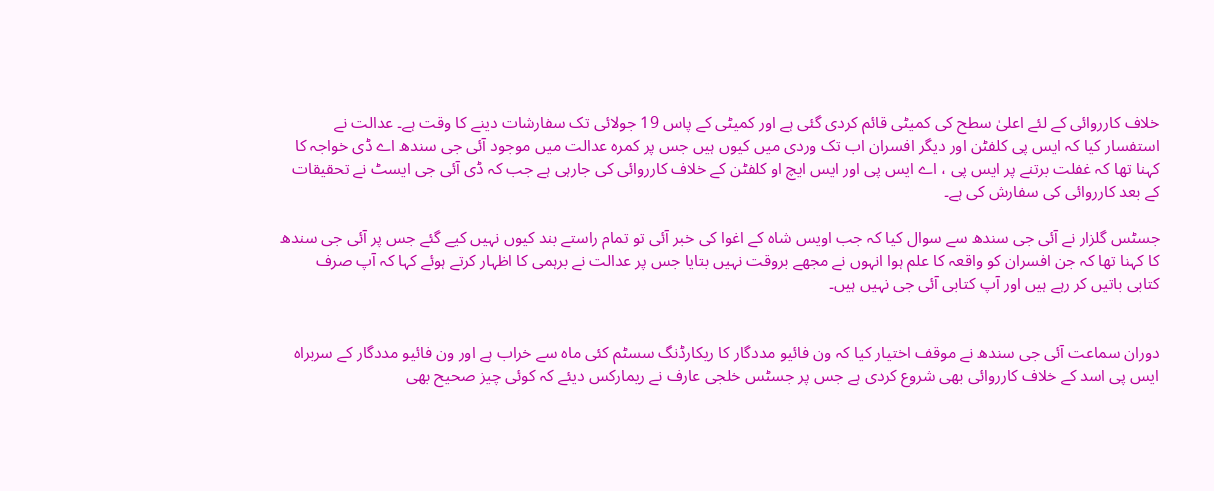خلاف کارروائی کے لئے اعلیٰ سطح کی کمیٹی قائم کردی گئی ہے اور کمیٹی کے پاس 19 جولائی تک سفارشات دینے کا وقت ہے۔ عدالت نے استفسار کیا کہ ایس پی کلفٹن اور دیگر افسران اب تک وردی میں کیوں ہیں جس پر کمرہ عدالت میں موجود آئی جی سندھ اے ڈی خواجہ کا کہنا تھا کہ غفلت برتنے پر ایس پی ، اے ایس پی اور ایس ایچ او کلفٹن کے خلاف کارروائی کی جارہی ہے جب کہ ڈی آئی جی ایسٹ نے تحقیقات کے بعد کارروائی کی سفارش کی ہے۔

جسٹس گلزار نے آئی جی سندھ سے سوال کیا کہ جب اویس شاہ کے اغوا کی خبر آئی تو تمام راستے بند کیوں نہیں کیے گئے جس پر آئی جی سندھ کا کہنا تھا کہ جن افسران کو واقعہ کا علم ہوا انہوں نے مجھے بروقت نہیں بتایا جس پر عدالت نے برہمی کا اظہار کرتے ہوئے کہا کہ آپ صرف کتابی باتیں کر رہے ہیں اور آپ کتابی آئی جی نہیں ہیں۔


دوران سماعت آئی جی سندھ نے موقف اختیار کیا کہ ون فائیو مددگار کا ریکارڈنگ سسٹم کئی ماہ سے خراب ہے اور ون فائیو مددگار کے سربراہ ایس پی اسد کے خلاف کارروائی بھی شروع کردی ہے جس پر جسٹس خلجی عارف نے ریمارکس دیئے کہ کوئی چیز صحیح بھی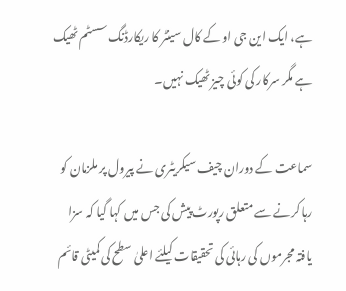ہے، ایک این جی او کے کال سینٹر کا ریکارڈنگ سسٹم ٹھیک ہے مگر سرکار کی کوئی چیز ٹھیک نہیں۔

سماعت کے دوران چیف سیکریٹری نے پیرول پر ملزمان کو رہا کرنے سے متعلق رپورٹ پیش کی جس میں کہا گیا کہ سزا یافتہ مجرموں کی رہائی کی تحقیقات کیلئے اعلیٰ سطح کی کمیٹی قائم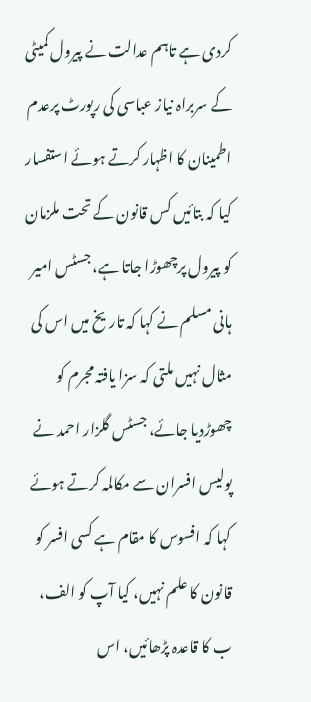کردی ہے تاہم عدالت نے پیرول کمیٹی کے سربراہ نیاز عباسی کی رپورٹ پرعدم اطمینان کا اظہار کرتے ہوئے استفسار کیا کہ بتائیں کس قانون کے تحت ملزمان کو پیرول پرچھوڑا جاتا ہے، جسٹس امیر ہانی مسلم نے کہا کہ تاریخ میں اس کی مثال نہیں ملتی کہ سزا یافتہ مجرم کو چھوڑدیا جائے، جسٹس گلزار احمد نے پولیس افسران سے مکالمہ کرتے ہوئے کہا کہ افسوس کا مقام ہے کسی افسر کو قانون کا علم نہیں، کیا آپ کو الف، ب کا قاعدہ پڑھائیں، اس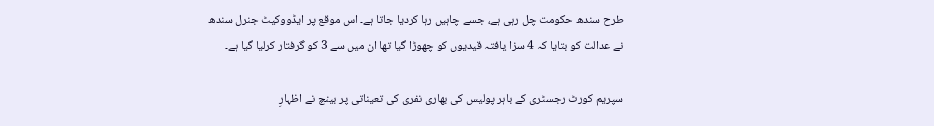طرح سندھ حکومت چل رہی ہے، جسے چاہیں رہا کردیا جاتا ہے۔ اس موقع پر ایڈووکیٹ جنرل سندھ نے عدالت کو بتایا کہ 4 سزا یافتہ قیدیوں کو چھوڑا گیا تھا ان میں سے 3 کو گرفتار کرلیا گیا ہے۔

سپریم کورٹ رجسٹری کے باہر پولیس کی بھاری نفری کی تعیناتی پر بینچ نے اظہارِ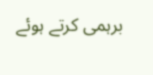برہمی کرتے ہوئے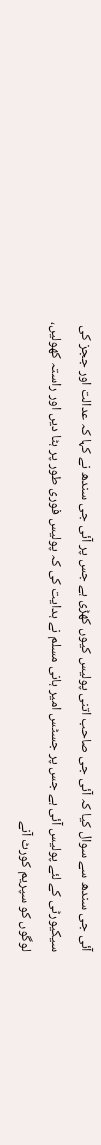آئی جی سندھ سے سوال کیا کہ آئی جی صاحب اتنی پولیس کیوں کھڑی ہے جس پر آئی جی سندھ نے کہا کہ عدالت اور ججز کی سیکیورٹی کے لئے پولیس آئی ہے جس پر جسٹس امیر ہانی مسلم نے ہدایت کی کہ پولیس فوری طور پر ہٹا دیں اور راستہ کھولیں، لوگوں کو سپریم کورٹ آنے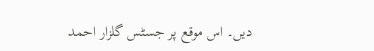دیں۔ اس موقع پر جسٹس گلزار احمد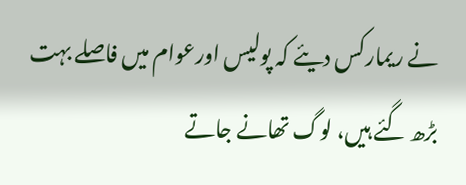نے ریمارکس دیئے کہ پولیس اورعوام میں فاصلے بہت بڑھ گئے ہیں، لوگ تھانے جاتے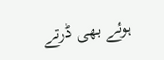ہوئے بھی ڈرتے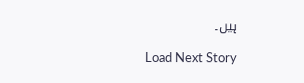ہیں۔

Load Next Story